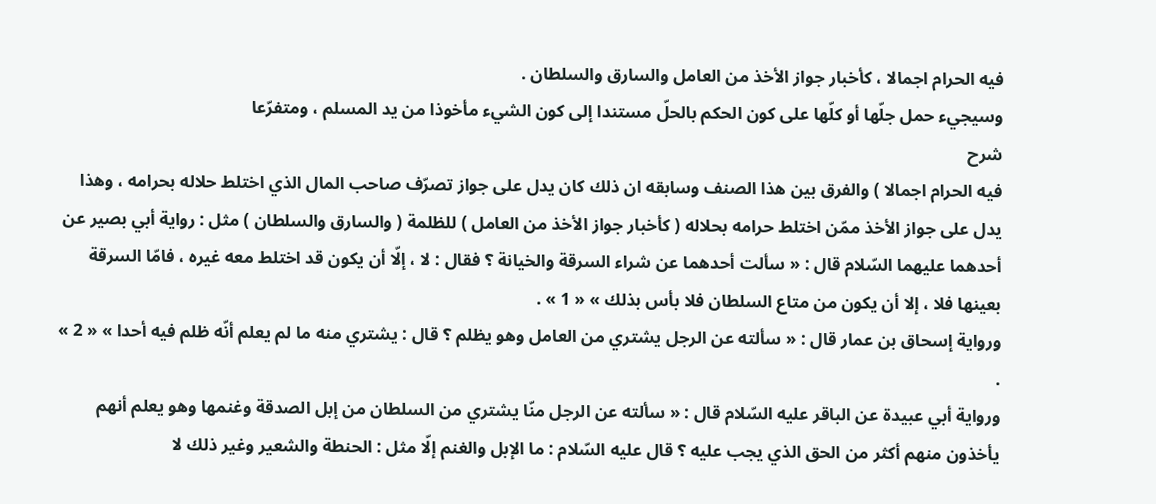فيه الحرام اجمالا ، كأخبار جواز الأخذ من العامل والسارق والسلطان .
وسيجيء حمل جلّها أو كلّها على كون الحكم بالحلّ مستندا إلى كون الشيء مأخوذا من يد المسلم ، ومتفرّعا
شرح
فيه الحرام اجمالا ) والفرق بين هذا الصنف وسابقه ان ذلك كان يدل على جواز تصرّف صاحب المال الذي اختلط حلاله بحرامه ، وهذا يدل على جواز الأخذ ممّن اختلط حرامه بحلاله ( كأخبار جواز الأخذ من العامل ) للظلمة ( والسارق والسلطان ) مثل : رواية أبي بصير عن أحدهما عليهما السّلام قال : « سألت أحدهما عن شراء السرقة والخيانة ؟ فقال : لا ، إلّا أن يكون قد اختلط معه غيره ، فامّا السرقة بعينها فلا ، إلا أن يكون من متاع السلطان فلا بأس بذلك » « 1 » .
ورواية إسحاق بن عمار قال : « سألته عن الرجل يشتري من العامل وهو يظلم ؟ قال : يشتري منه ما لم يعلم أنّه ظلم فيه أحدا » « 2 » .
ورواية أبي عبيدة عن الباقر عليه السّلام قال : « سألته عن الرجل منّا يشتري من السلطان من إبل الصدقة وغنمها وهو يعلم أنهم يأخذون منهم أكثر من الحق الذي يجب عليه ؟ قال عليه السّلام : ما الإبل والغنم إلّا مثل : الحنطة والشعير وغير ذلك لا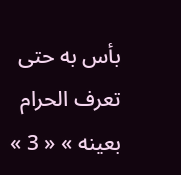بأس به حتى تعرف الحرام بعينه » « 3 »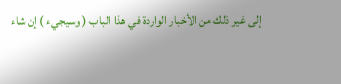إلى غير ذلك من الأخبار الواردة في هذا الباب ( وسيجيء ) إن شاء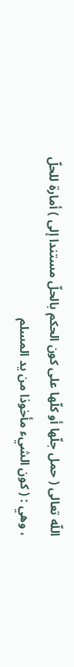اللّه تعالى ( حمل جلّها أو كلّها على كون الحكم بالحلّ مستندا إلى ) أمارة للحلّ ، وهي : ( كون الشيء مأخوذا من يد المسلم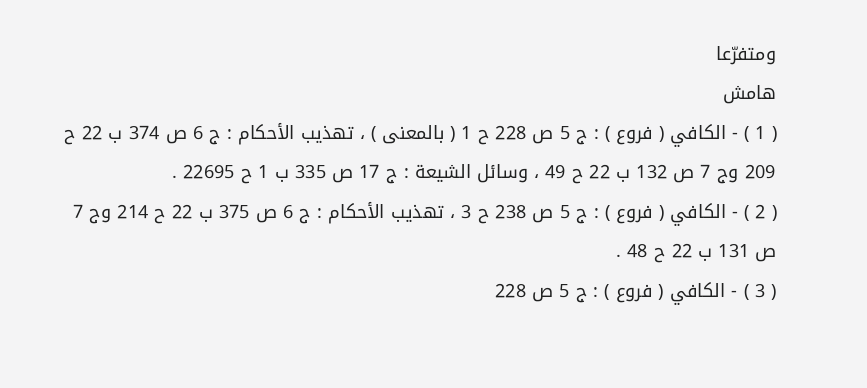ومتفرّعا
هامش
( 1 ) - الكافي ( فروع ) : ج 5 ص 228 ح 1 ( بالمعنى ) ، تهذيب الأحكام : ج 6 ص 374 ب 22 ح 209 وج 7 ص 132 ب 22 ح 49 ، وسائل الشيعة : ج 17 ص 335 ب 1 ح 22695 .
( 2 ) - الكافي ( فروع ) : ج 5 ص 238 ح 3 ، تهذيب الأحكام : ج 6 ص 375 ب 22 ح 214 وج 7 ص 131 ب 22 ح 48 .
( 3 ) - الكافي ( فروع ) : ج 5 ص 228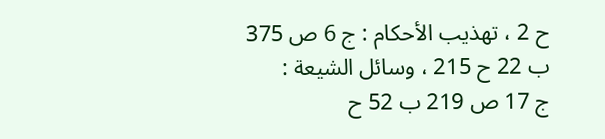ح 2 ، تهذيب الأحكام : ج 6 ص 375 ب 22 ح 215 ، وسائل الشيعة :
ج 17 ص 219 ب 52 ح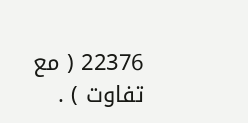22376 ( مع تفاوت ) .